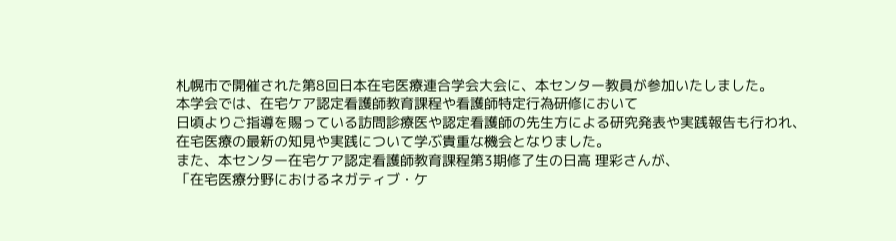札幌市で開催された第8回日本在宅医療連合学会大会に、本センター教員が参加いたしました。
本学会では、在宅ケア認定看護師教育課程や看護師特定行為研修において
日頃よりご指導を賜っている訪問診療医や認定看護師の先生方による研究発表や実践報告も行われ、
在宅医療の最新の知見や実践について学ぶ貴重な機会となりました。
また、本センター在宅ケア認定看護師教育課程第3期修了生の日高 理彩さんが、
「在宅医療分野におけるネガティブ・ケ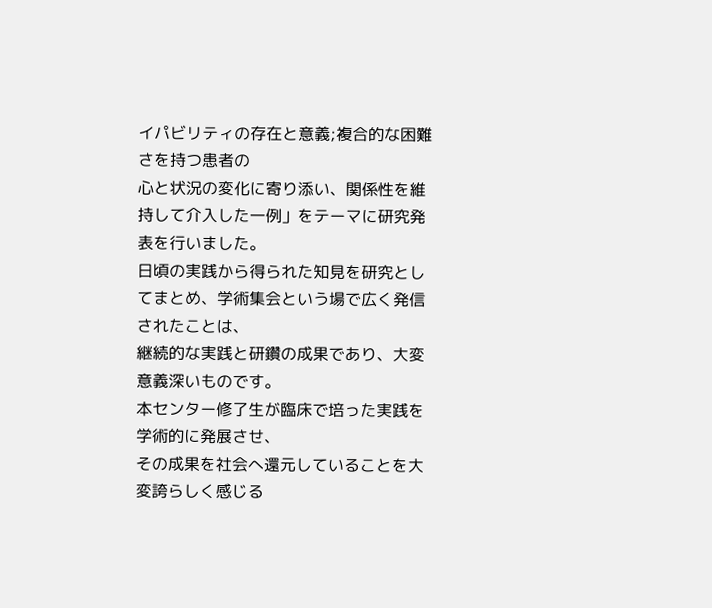イパビリティの存在と意義;複合的な困難さを持つ患者の
心と状況の変化に寄り添い、関係性を維持して介入した一例」をテーマに研究発表を行いました。
日頃の実践から得られた知見を研究としてまとめ、学術集会という場で広く発信されたことは、
継続的な実践と研鑽の成果であり、大変意義深いものです。
本センター修了生が臨床で培った実践を学術的に発展させ、
その成果を社会へ還元していることを大変誇らしく感じる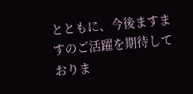とともに、今後ますますのご活躍を期待しておりま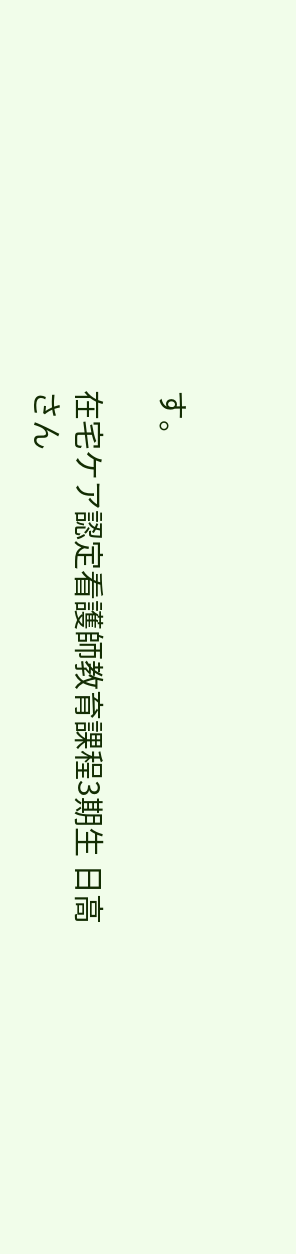す。

在宅ケア認定看護師教育課程3期生 日高さん